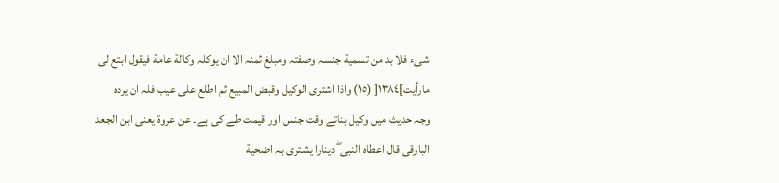شیء فلا بد من تسمیة جنسہ وصفتہ ومبلغ ثمنہ الا ان یوکلہ وکالة عامة فیقول ابتع لی مارأیت]١٣٨٤[ (١٥) واذا اشتری الوکیل وقبض المبیع ثم اطلع علی عیب فلہ ان یردہ
وجہ حدیث میں وکیل بناتے وقت جنس اور قیمت طے کی ہے۔ عن عروة یعنی ابن الجعد البارقی قال اعطاہ النبی ۖ دینارا یشتری بہ اضحیة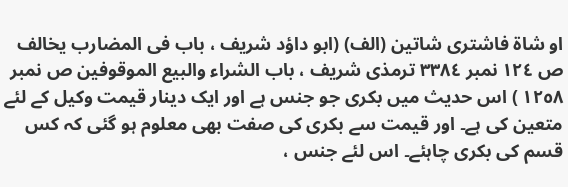او شاة فاشتری شاتین (الف) (ابو داؤد شریف ، باب فی المضارب یخالف ص ١٢٤ نمبر ٣٣٨٤ ترمذی شریف ، باب الشراء والبیع الموقوفین ص نمبر ١٢٥٨ ) اس حدیث میں بکری جو جنس ہے اور ایک دینار قیمت وکیل کے لئے متعین کی ہے۔ اور قیمت سے بکری کی صفت بھی معلوم ہو گئی کہ کس قسم کی بکری چاہئے۔ اس لئے جنس ،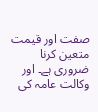صفت اور قیمت متعین کرنا ضروری ہے۔ اور وکالت عامہ کی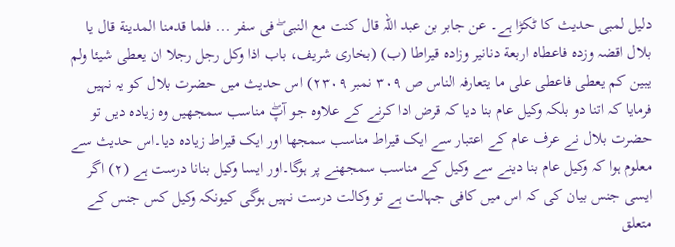دلیل لمبی حدیث کا ٹکڑا ہے۔ عن جابر بن عبد اللہ قال کنت مع النبی ۖ فی سفر ... فلما قدمنا المدینة قال یا بلال اقضہ وزدہ فاعطاہ اربعة دنانیر وزادہ قیراطا (ب) (بخاری شریف، باب اذا وکل رجل رجلا ان یعطی شیئا ولم یبین کم یعطی فاعطی علی ما یتعارفہ الناس ص ٣٠٩ نمبر ٢٣٠٩) اس حدیث میں حضرت بلال کو یہ نہیں فرمایا کہ اتنا دو بلکہ وکیل عام بنا دیا کہ قرض ادا کرنے کے علاوہ جو آپۖ مناسب سمجھیں وہ زیادہ دیں تو حضرت بلال نے عرف عام کے اعتبار سے ایک قیراط مناسب سمجھا اور ایک قیراط زیادہ دیا۔اس حدیث سے معلوم ہوا کہ وکیل عام بنا دینے سے وکیل کے مناسب سمجھنے پر ہوگا۔اور ایسا وکیل بنانا درست ہے (٢) اگر ایسی جنس بیان کی کہ اس میں کافی جہالت ہے تو وکالت درست نہیں ہوگی کیونکہ وکیل کس جنس کے متعلق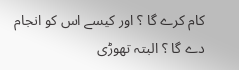کام کرے گا ؟ اور کیسے اس کو انجام دے گا ؟ البتہ تھوڑی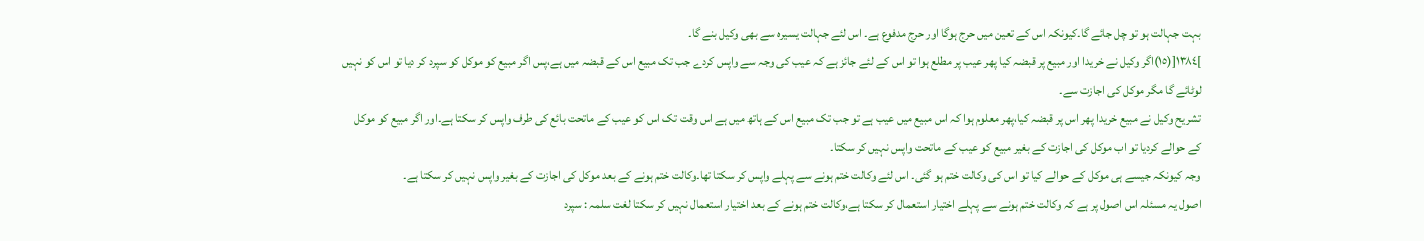بہت جہالت ہو تو چل جائے گا۔کیونکہ اس کے تعین میں حرج ہوگا اور حرج مدفوع ہے۔ اس لئے جہالت یسیرہ سے بھی وکیل بنے گا۔
]١٣٨٤[(١٥)اگر وکیل نے خریدا اور مبیع پر قبضہ کیا پھر عیب پر مطلع ہوا تو اس کے لئے جائز ہے کہ عیب کی وجہ سے واپس کردے جب تک مبیع اس کے قبضہ میں ہے،پس اگر مبیع کو موکل کو سپرد کر دیا تو اس کو نہیں لوٹائے گا مگر موکل کی اجازت سے۔
تشریح وکیل نے مبیع خریدا پھر اس پر قبضہ کیا،پھر معلوم ہوا کہ اس مبیع میں عیب ہے تو جب تک مبیع اس کے ہاتھ میں ہے اس وقت تک اس کو عیب کے ماتحت بائع کی طرف واپس کر سکتا ہے۔اور اگر مبیع کو موکل کے حوالے کردیا تو اب موکل کی اجازت کے بغیر مبیع کو عیب کے ماتحت واپس نہیں کر سکتا۔
وجہ کیونکہ جیسے ہی موکل کے حوالے کیا تو اس کی وکالت ختم ہو گئی۔ اس لئے وکالت ختم ہونے سے پہلے واپس کر سکتا تھا۔وکالت ختم ہونے کے بعد موکل کی اجازت کے بغیر واپس نہیں کر سکتا ہے۔
اصول یہ مسئلہ اس اصول پر ہے کہ وکالت ختم ہونے سے پہلے اختیار استعمال کر سکتا ہے،وکالت ختم ہونے کے بعد اختیار استعمال نہیں کر سکتا لغت سلمہ : سپرد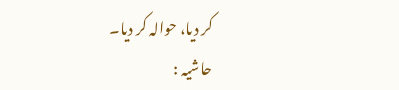کر دیا، حوالہ کر دیا۔
حاشیہ :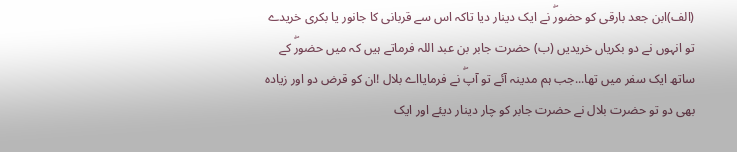(الف)ابن جعد بارقی کو حضورۖ نے ایک دینار دیا تاکہ اس سے قربانی کا جانور یا بکری خریدے تو انہوں نے دو بکریاں خریدیں (ب) حضرت جابر بن عبد اللہ فرماتے ہیں کہ میں حضورۖ کے ساتھ ایک سفر میں تھا...جب ہم مدینہ آئے تو آپۖ نے فرمایااے بلال !ان کو قرض دو اور زیادہ بھی دو تو حضرت بلال نے حضرت جابر کو چار دینار دیئے اور ایک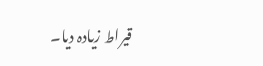قیراط زیادہ دیا۔